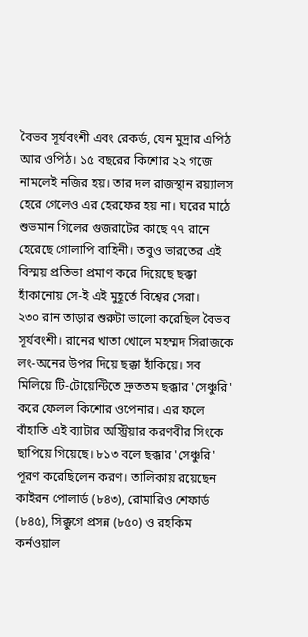বৈভব সূর্যবংশী এবং রেকর্ড, যেন মুদ্রার এপিঠ আর ওপিঠ। ১৫ বছরের কিশোর ২২ গজে নামলেই নজির হয়। তার দল রাজস্থান রয়্যালস হেরে গেলেও এর হেরফের হয় না। ঘরের মাঠে শুভমান গিলের গুজরাটের কাছে ৭৭ রানে হেরেছে গোলাপি বাহিনী। তবুও ভারতের এই বিস্ময় প্রতিভা প্রমাণ করে দিয়েছে ছক্কা হাঁকানোয় সে-ই এই মুহূর্তে বিশ্বের সেরা।
২৩০ রান তাড়ার শুরুটা ভালো করেছিল বৈভব সূর্যবংশী। রানের খাতা খোলে মহম্মদ সিরাজকে লং-অনের উপর দিয়ে ছক্কা হাঁকিয়ে। সব মিলিয়ে টি-টোয়েন্টিতে দ্রুততম ছক্কার 'সেঞ্চুরি' করে ফেলল কিশোর ওপেনার। এর ফলে বাঁহাতি এই ব্যাটার অস্ট্রিয়ার করণবীর সিংকে ছাপিয়ে গিয়েছে। ৮১৩ বলে ছক্কার 'সেঞ্চুরি' পূরণ করেছিলেন করণ। তালিকায় রয়েছেন কাইরন পোলার্ড (৮৪৩), রোমারিও শেফার্ড (৮৪৫), সিক্কুগে প্রসন্ন (৮৫০) ও রহকিম কর্নওয়াল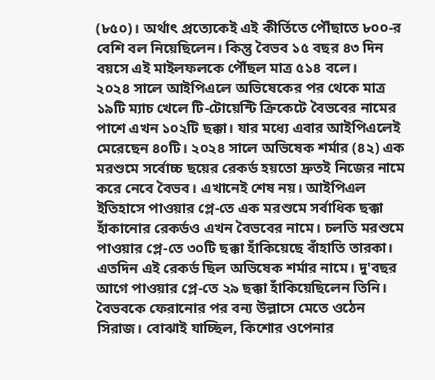(৮৫০)। অর্থাৎ প্রত্যেকেই এই কীর্তিতে পৌঁছাতে ৮০০-র বেশি বল নিয়েছিলেন। কিন্তু বৈভব ১৫ বছর ৪৩ দিন বয়সে এই মাইলফলকে পৌঁছল মাত্র ৫১৪ বলে।
২০২৪ সালে আইপিএলে অভিষেকের পর থেকে মাত্র ১৯টি ম্যাচ খেলে টি-টোয়েন্টি ক্রিকেটে বৈভবের নামের পাশে এখন ১০২টি ছক্কা। যার মধ্যে এবার আইপিএলেই মেরেছেন ৪০টি। ২০২৪ সালে অভিষেক শর্মার (৪২) এক মরশুমে সর্বোচ্চ ছয়ের রেকর্ড হয়তো দ্রুতই নিজের নামে করে নেবে বৈভব। এখানেই শেষ নয়। আইপিএল ইতিহাসে পাওয়ার প্লে-তে এক মরশুমে সর্বাধিক ছক্কা হাঁকানোর রেকর্ডও এখন বৈভবের নামে। চলতি মরশুমে পাওয়ার প্লে-তে ৩০টি ছক্কা হাঁকিয়েছে বাঁহাতি তারকা। এতদিন এই রেকর্ড ছিল অভিষেক শর্মার নামে। দু'বছর আগে পাওয়ার প্লে-তে ২৯ ছক্কা হাঁকিয়েছিলেন তিনি।
বৈভবকে ফেরানোর পর বন্য উল্লাসে মেতে ওঠেন সিরাজ। বোঝাই যাচ্ছিল, কিশোর ওপেনার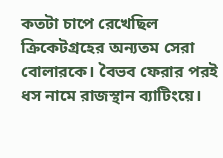কতটা চাপে রেখেছিল ক্রিকেটগ্রহের অন্যতম সেরা বোলারকে। বৈভব ফেরার পরই ধস নামে রাজস্থান ব্যাটিংয়ে।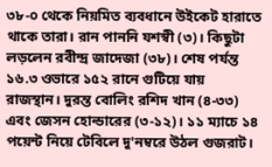৩৮-০ থেকে নিয়মিত ব্যবধানে উইকেট হারাতে থাকে তারা। রান পাননি যশস্বী (৩)। কিছুটা লড়লেন রবীন্দ্র জাদেজা (৩৮)। শেষ পর্যন্ত ১৬.৩ ওভারে ১৫২ রানে গুটিয়ে যায় রাজস্থান। দুরন্ত বোলিং রশিদ খান (৪-৩৩) এবং জেসন হোল্ডারের (৩-১২)। ১১ ম্যাচে ১৪ পয়েন্ট নিয়ে টেবিলে দু'নম্বরে উঠল গুজরাট।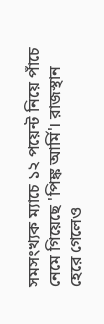সমসংখ্যক ম্যাচে ১২ পয়েন্ট নিয়ে পাঁচে নেমে গিয়েছে 'পিঙ্ক আর্মি'। রাজস্থান হেরে গেলেও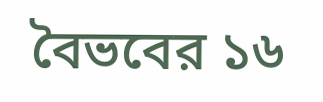বৈভবের ১৬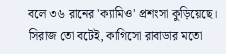বলে ৩৬ রানের 'ক্যামিও' প্রশংসা কুড়িয়েছে। সিরাজ তো বটেই, কাগিসো রাবাডার মতো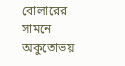বোলারের সামনে অকুতোভয়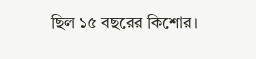ছিল ১৫ বছরের কিশোর।